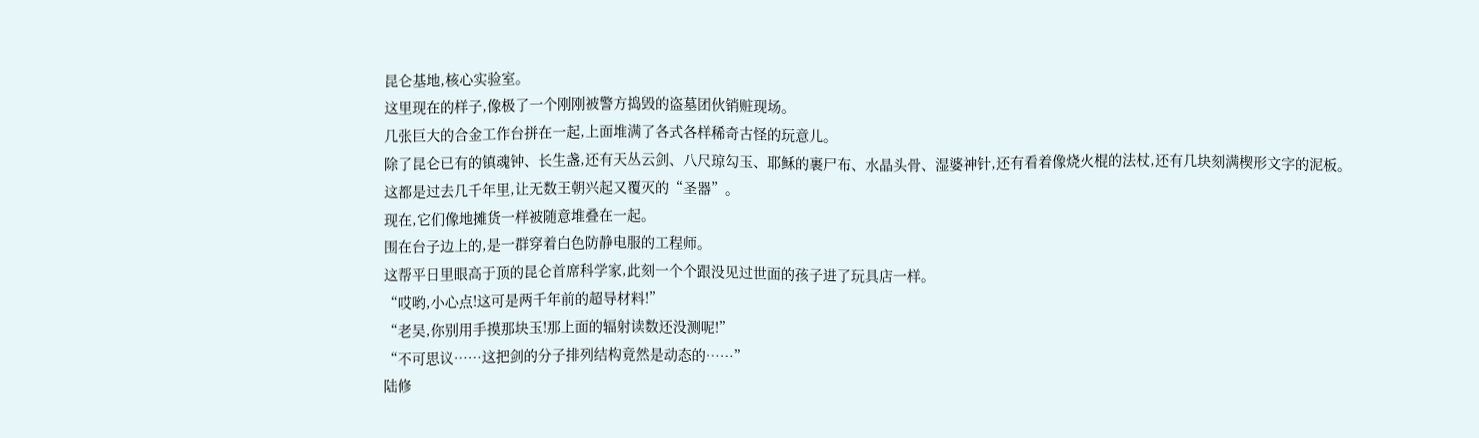昆仑基地,核心实验室。
这里现在的样子,像极了一个刚刚被警方捣毁的盗墓团伙销赃现场。
几张巨大的合金工作台拼在一起,上面堆满了各式各样稀奇古怪的玩意儿。
除了昆仑已有的镇魂钟、长生盏,还有天丛云剑、八尺琼勾玉、耶稣的裹尸布、水晶头骨、湿婆神针,还有看着像烧火棍的法杖,还有几块刻满楔形文字的泥板。
这都是过去几千年里,让无数王朝兴起又覆灭的“圣器”。
现在,它们像地摊货一样被随意堆叠在一起。
围在台子边上的,是一群穿着白色防静电服的工程师。
这帮平日里眼高于顶的昆仑首席科学家,此刻一个个跟没见过世面的孩子进了玩具店一样。
“哎哟,小心点!这可是两千年前的超导材料!”
“老吴,你别用手摸那块玉!那上面的辐射读数还没测呢!”
“不可思议……这把剑的分子排列结构竟然是动态的……”
陆修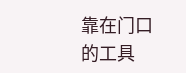靠在门口的工具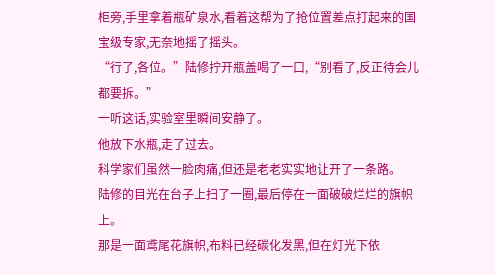柜旁,手里拿着瓶矿泉水,看着这帮为了抢位置差点打起来的国宝级专家,无奈地摇了摇头。
“行了,各位。”陆修拧开瓶盖喝了一口,“别看了,反正待会儿都要拆。”
一听这话,实验室里瞬间安静了。
他放下水瓶,走了过去。
科学家们虽然一脸肉痛,但还是老老实实地让开了一条路。
陆修的目光在台子上扫了一圈,最后停在一面破破烂烂的旗帜上。
那是一面鸢尾花旗帜,布料已经碳化发黑,但在灯光下依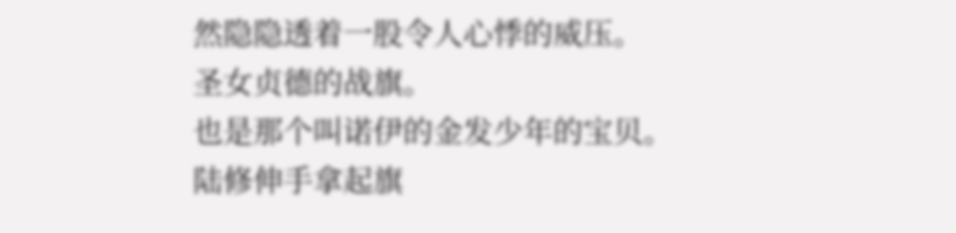然隐隐透着一股令人心悸的威压。
圣女贞德的战旗。
也是那个叫诺伊的金发少年的宝贝。
陆修伸手拿起旗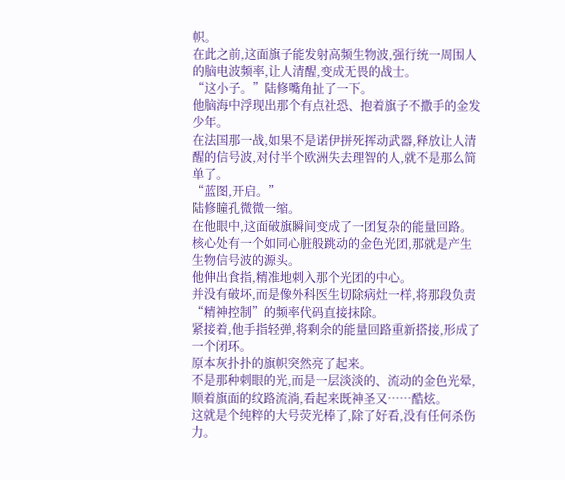帜。
在此之前,这面旗子能发射高频生物波,强行统一周围人的脑电波频率,让人清醒,变成无畏的战士。
“这小子。”陆修嘴角扯了一下。
他脑海中浮现出那个有点社恐、抱着旗子不撒手的金发少年。
在法国那一战,如果不是诺伊拼死挥动武器,释放让人清醒的信号波,对付半个欧洲失去理智的人,就不是那么简单了。
“蓝图,开启。”
陆修瞳孔微微一缩。
在他眼中,这面破旗瞬间变成了一团复杂的能量回路。
核心处有一个如同心脏般跳动的金色光团,那就是产生生物信号波的源头。
他伸出食指,精准地刺入那个光团的中心。
并没有破坏,而是像外科医生切除病灶一样,将那段负责“精神控制”的频率代码直接抹除。
紧接着,他手指轻弹,将剩余的能量回路重新搭接,形成了一个闭环。
原本灰扑扑的旗帜突然亮了起来。
不是那种刺眼的光,而是一层淡淡的、流动的金色光晕,顺着旗面的纹路流淌,看起来既神圣又……酷炫。
这就是个纯粹的大号荧光棒了,除了好看,没有任何杀伤力。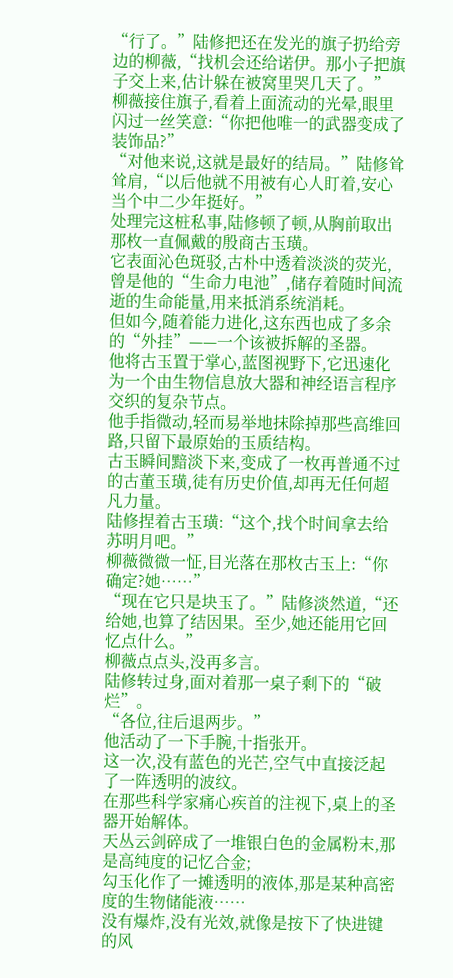“行了。”陆修把还在发光的旗子扔给旁边的柳薇,“找机会还给诺伊。那小子把旗子交上来,估计躲在被窝里哭几天了。”
柳薇接住旗子,看着上面流动的光晕,眼里闪过一丝笑意:“你把他唯一的武器变成了装饰品?”
“对他来说,这就是最好的结局。”陆修耸耸肩,“以后他就不用被有心人盯着,安心当个中二少年挺好。”
处理完这桩私事,陆修顿了顿,从胸前取出那枚一直佩戴的殷商古玉璜。
它表面沁色斑驳,古朴中透着淡淡的荧光,曾是他的“生命力电池”,储存着随时间流逝的生命能量,用来抵消系统消耗。
但如今,随着能力进化,这东西也成了多余的“外挂”——一个该被拆解的圣器。
他将古玉置于掌心,蓝图视野下,它迅速化为一个由生物信息放大器和神经语言程序交织的复杂节点。
他手指微动,轻而易举地抹除掉那些高维回路,只留下最原始的玉质结构。
古玉瞬间黯淡下来,变成了一枚再普通不过的古董玉璜,徒有历史价值,却再无任何超凡力量。
陆修捏着古玉璜:“这个,找个时间拿去给苏明月吧。”
柳薇微微一怔,目光落在那枚古玉上:“你确定?她……”
“现在它只是块玉了。”陆修淡然道,“还给她,也算了结因果。至少,她还能用它回忆点什么。”
柳薇点点头,没再多言。
陆修转过身,面对着那一桌子剩下的“破烂”。
“各位,往后退两步。”
他活动了一下手腕,十指张开。
这一次,没有蓝色的光芒,空气中直接泛起了一阵透明的波纹。
在那些科学家痛心疾首的注视下,桌上的圣器开始解体。
天丛云剑碎成了一堆银白色的金属粉末,那是高纯度的记忆合金;
勾玉化作了一摊透明的液体,那是某种高密度的生物储能液……
没有爆炸,没有光效,就像是按下了快进键的风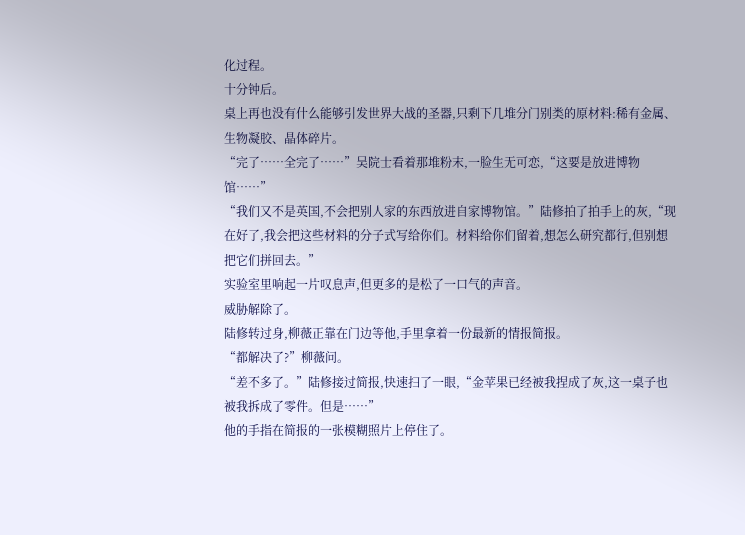化过程。
十分钟后。
桌上再也没有什么能够引发世界大战的圣器,只剩下几堆分门别类的原材料:稀有金属、生物凝胶、晶体碎片。
“完了……全完了……”吴院士看着那堆粉末,一脸生无可恋,“这要是放进博物馆……”
“我们又不是英国,不会把别人家的东西放进自家博物馆。”陆修拍了拍手上的灰,“现在好了,我会把这些材料的分子式写给你们。材料给你们留着,想怎么研究都行,但别想把它们拼回去。”
实验室里响起一片叹息声,但更多的是松了一口气的声音。
威胁解除了。
陆修转过身,柳薇正靠在门边等他,手里拿着一份最新的情报简报。
“都解决了?”柳薇问。
“差不多了。”陆修接过简报,快速扫了一眼,“金苹果已经被我捏成了灰,这一桌子也被我拆成了零件。但是……”
他的手指在简报的一张模糊照片上停住了。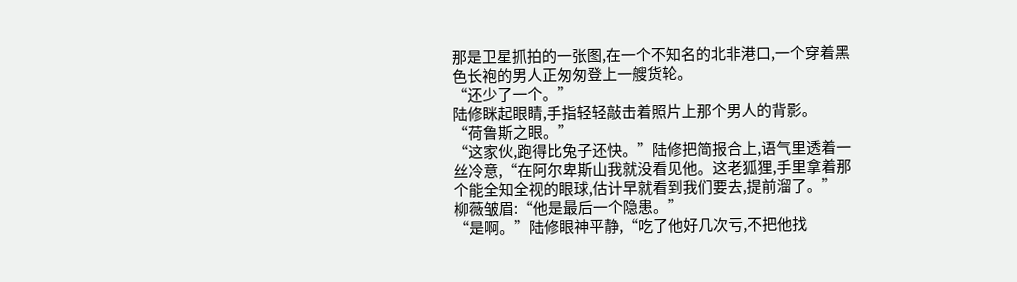那是卫星抓拍的一张图,在一个不知名的北非港口,一个穿着黑色长袍的男人正匆匆登上一艘货轮。
“还少了一个。”
陆修眯起眼睛,手指轻轻敲击着照片上那个男人的背影。
“荷鲁斯之眼。”
“这家伙,跑得比兔子还快。”陆修把简报合上,语气里透着一丝冷意,“在阿尔卑斯山我就没看见他。这老狐狸,手里拿着那个能全知全视的眼球,估计早就看到我们要去,提前溜了。”
柳薇皱眉:“他是最后一个隐患。”
“是啊。”陆修眼神平静,“吃了他好几次亏,不把他找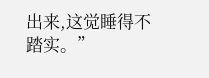出来,这觉睡得不踏实。”